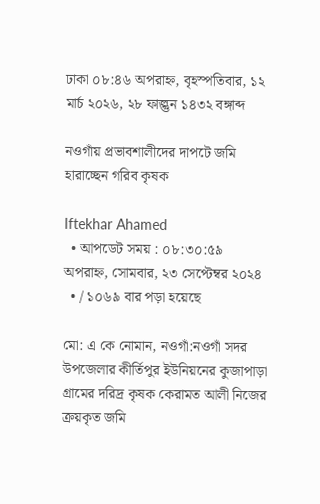ঢাকা ০৮:৪৬ অপরাহ্ন, বৃহস্পতিবার, ১২ মার্চ ২০২৬, ২৮ ফাল্গুন ১৪৩২ বঙ্গাব্দ

নওগাঁয় প্রভাবশালীদের দাপটে জমি হারাচ্ছেন গরিব কৃষক

Iftekhar Ahamed
  • আপডেট সময় : ০৮:৩০:৫৯ অপরাহ্ন, সোমবার, ২৩ সেপ্টেম্বর ২০২৪
  • / ১০৬৯ বার পড়া হয়েছে

মো: এ কে নোমান, নওগাঁ:নওগাঁ সদর উপজেলার কীর্তিপুর ইউনিয়নের কুজাপাড়া গ্রামের দরিদ্র কৃষক কেরামত আলী নিজের ক্রয়কৃত জমি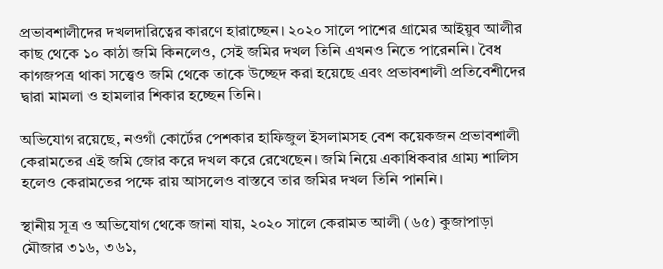প্রভাবশালীদের দখলদারিত্বের কারণে হারাচ্ছেন। ২০২০ সালে পাশের গ্রামের আইয়ুব আলীর কাছ থেকে ১০ কাঠা জমি কিনলেও, সেই জমির দখল তিনি এখনও নিতে পারেননি। বৈধ কাগজপত্র থাকা সত্ত্বেও জমি থেকে তাকে উচ্ছেদ করা হয়েছে এবং প্রভাবশালী প্রতিবেশীদের দ্বারা মামলা ও হামলার শিকার হচ্ছেন তিনি।

অভিযোগ রয়েছে, নওগাঁ কোর্টের পেশকার হাফিজুল ইসলামসহ বেশ কয়েকজন প্রভাবশালী কেরামতের এই জমি জোর করে দখল করে রেখেছেন। জমি নিয়ে একাধিকবার গ্রাম্য শালিস হলেও কেরামতের পক্ষে রায় আসলেও বাস্তবে তার জমির দখল তিনি পাননি।

স্থানীয় সূত্র ও অভিযোগ থেকে জানা যায়, ২০২০ সালে কেরামত আলী (৬৫) কুজাপাড়া মৌজার ৩১৬, ৩৬১,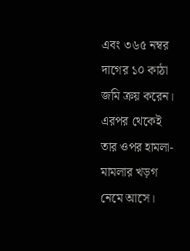এবং ৩৬৫ নম্বর দাগের ১০ কাঠা জমি ক্রয় করেন। এরপর থেকেই তার ওপর হামলা-মামলার খড়গ নেমে আসে।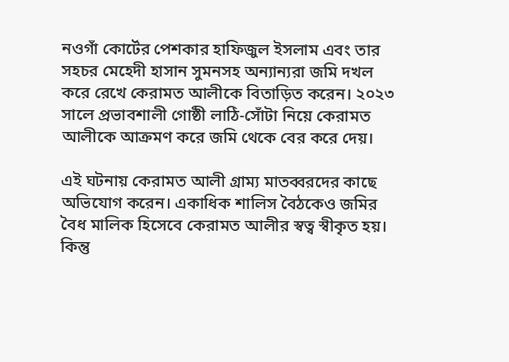নওগাঁ কোর্টের পেশকার হাফিজুল ইসলাম এবং তার সহচর মেহেদী হাসান সুমনসহ অন্যান্যরা জমি দখল করে রেখে কেরামত আলীকে বিতাড়িত করেন। ২০২৩ সালে প্রভাবশালী গোষ্ঠী লাঠি-সোঁটা নিয়ে কেরামত আলীকে আক্রমণ করে জমি থেকে বের করে দেয়।

এই ঘটনায় কেরামত আলী গ্রাম্য মাতব্বরদের কাছে অভিযোগ করেন। একাধিক শালিস বৈঠকেও জমির বৈধ মালিক হিসেবে কেরামত আলীর স্বত্ব স্বীকৃত হয়। কিন্তু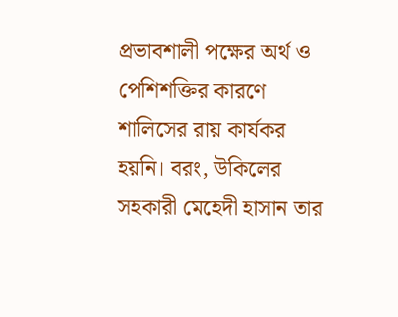প্রভাবশালী পক্ষের অর্থ ও পেশিশক্তির কারণে শালিসের রায় কার্যকর হয়নি। বরং, উকিলের সহকারী মেহেদী হাসান তার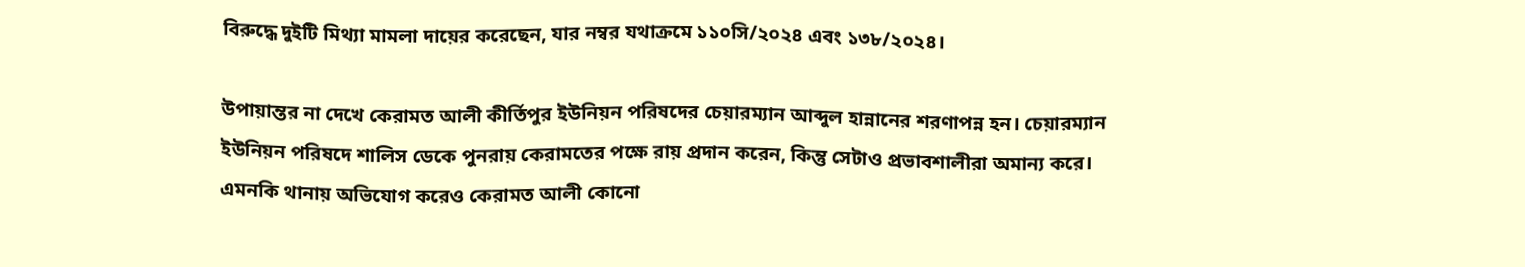বিরুদ্ধে দুইটি মিথ্যা মামলা দায়ের করেছেন, যার নম্বর যথাক্রমে ১১০সি/২০২৪ এবং ১৩৮/২০২৪।

উপায়ান্তর না দেখে কেরামত আলী কীর্তিপুর ইউনিয়ন পরিষদের চেয়ারম্যান আব্দুল হান্নানের শরণাপন্ন হন। চেয়ারম্যান ইউনিয়ন পরিষদে শালিস ডেকে পুনরায় কেরামতের পক্ষে রায় প্রদান করেন, কিন্তু সেটাও প্রভাবশালীরা অমান্য করে। এমনকি থানায় অভিযোগ করেও কেরামত আলী কোনো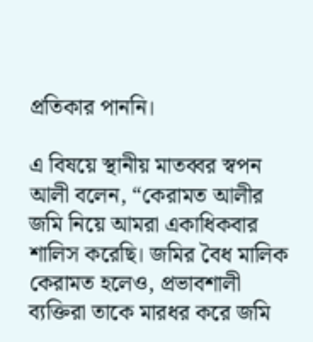প্রতিকার পাননি।

এ বিষয়ে স্থানীয় মাতব্বর স্বপন আলী বলেন, “কেরামত আলীর জমি নিয়ে আমরা একাধিকবার শালিস করেছি। জমির বৈধ মালিক কেরামত হলেও, প্রভাবশালী ব্যক্তিরা তাকে মারধর করে জমি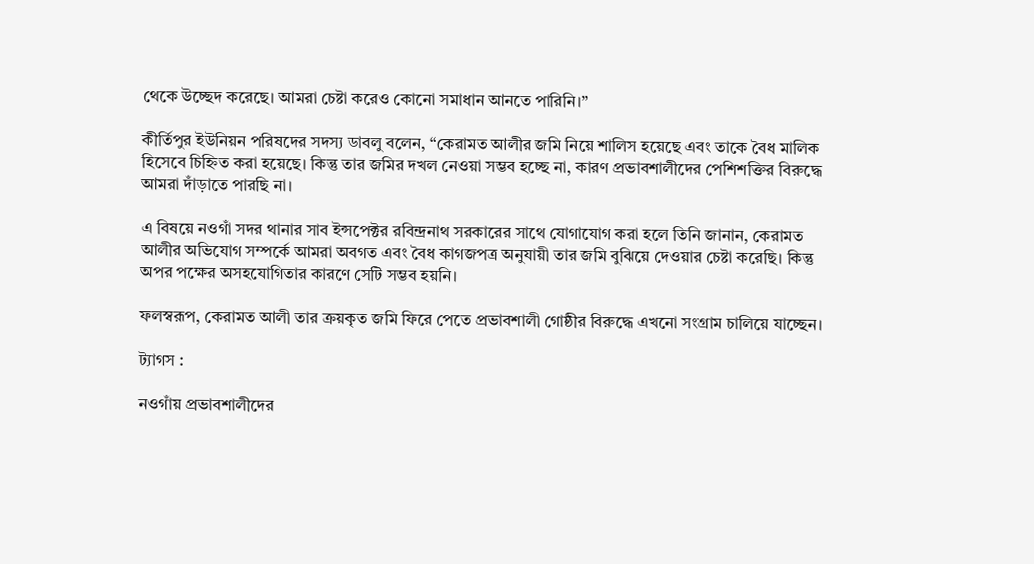থেকে উচ্ছেদ করেছে। আমরা চেষ্টা করেও কোনো সমাধান আনতে পারিনি।”

কীর্তিপুর ইউনিয়ন পরিষদের সদস্য ডাবলু বলেন, “কেরামত আলীর জমি নিয়ে শালিস হয়েছে এবং তাকে বৈধ মালিক হিসেবে চিহ্নিত করা হয়েছে। কিন্তু তার জমির দখল নেওয়া সম্ভব হচ্ছে না, কারণ প্রভাবশালীদের পেশিশক্তির বিরুদ্ধে আমরা দাঁড়াতে পারছি না।

এ বিষয়ে নওগাঁ সদর থানার সাব ইন্সপেক্টর রবিন্দ্রনাথ সরকারের সাথে যোগাযোগ করা হলে তিনি জানান, কেরামত আলীর অভিযোগ সম্পর্কে আমরা অবগত এবং বৈধ কাগজপত্র অনুযায়ী তার জমি বুঝিয়ে দেওয়ার চেষ্টা করেছি। কিন্তু অপর পক্ষের অসহযোগিতার কারণে সেটি সম্ভব হয়নি।

ফলস্বরূপ, কেরামত আলী তার ক্রয়কৃত জমি ফিরে পেতে প্রভাবশালী গোষ্ঠীর বিরুদ্ধে এখনো সংগ্রাম চালিয়ে যাচ্ছেন।

ট্যাগস :

নওগাঁয় প্রভাবশালীদের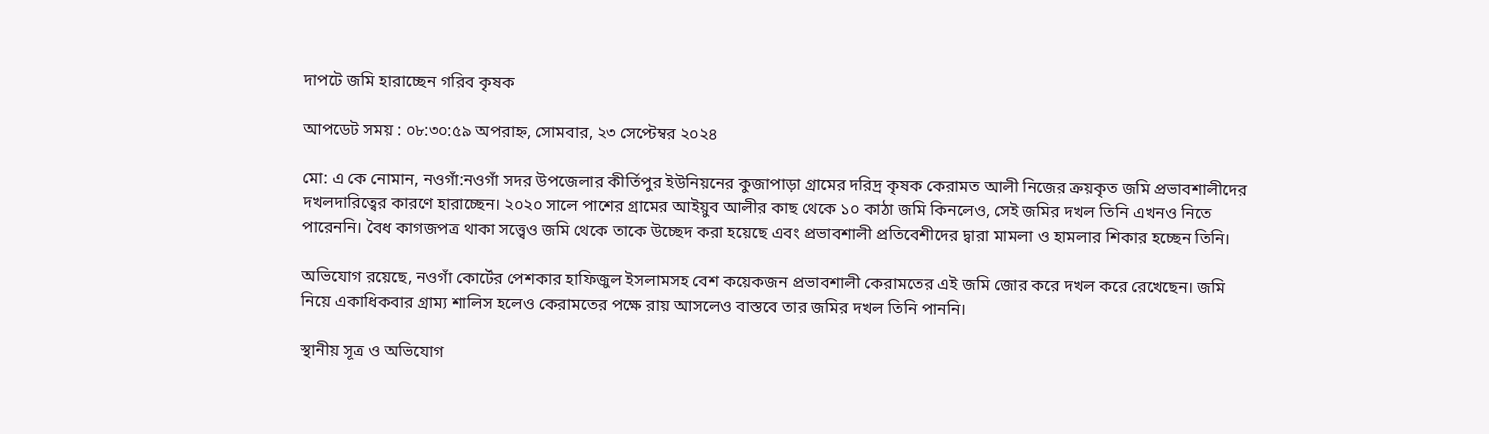দাপটে জমি হারাচ্ছেন গরিব কৃষক

আপডেট সময় : ০৮:৩০:৫৯ অপরাহ্ন, সোমবার, ২৩ সেপ্টেম্বর ২০২৪

মো: এ কে নোমান, নওগাঁ:নওগাঁ সদর উপজেলার কীর্তিপুর ইউনিয়নের কুজাপাড়া গ্রামের দরিদ্র কৃষক কেরামত আলী নিজের ক্রয়কৃত জমি প্রভাবশালীদের দখলদারিত্বের কারণে হারাচ্ছেন। ২০২০ সালে পাশের গ্রামের আইয়ুব আলীর কাছ থেকে ১০ কাঠা জমি কিনলেও, সেই জমির দখল তিনি এখনও নিতে পারেননি। বৈধ কাগজপত্র থাকা সত্ত্বেও জমি থেকে তাকে উচ্ছেদ করা হয়েছে এবং প্রভাবশালী প্রতিবেশীদের দ্বারা মামলা ও হামলার শিকার হচ্ছেন তিনি।

অভিযোগ রয়েছে, নওগাঁ কোর্টের পেশকার হাফিজুল ইসলামসহ বেশ কয়েকজন প্রভাবশালী কেরামতের এই জমি জোর করে দখল করে রেখেছেন। জমি নিয়ে একাধিকবার গ্রাম্য শালিস হলেও কেরামতের পক্ষে রায় আসলেও বাস্তবে তার জমির দখল তিনি পাননি।

স্থানীয় সূত্র ও অভিযোগ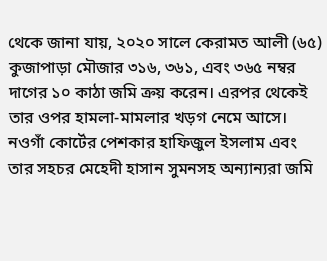থেকে জানা যায়, ২০২০ সালে কেরামত আলী (৬৫) কুজাপাড়া মৌজার ৩১৬, ৩৬১, এবং ৩৬৫ নম্বর দাগের ১০ কাঠা জমি ক্রয় করেন। এরপর থেকেই তার ওপর হামলা-মামলার খড়গ নেমে আসে। নওগাঁ কোর্টের পেশকার হাফিজুল ইসলাম এবং তার সহচর মেহেদী হাসান সুমনসহ অন্যান্যরা জমি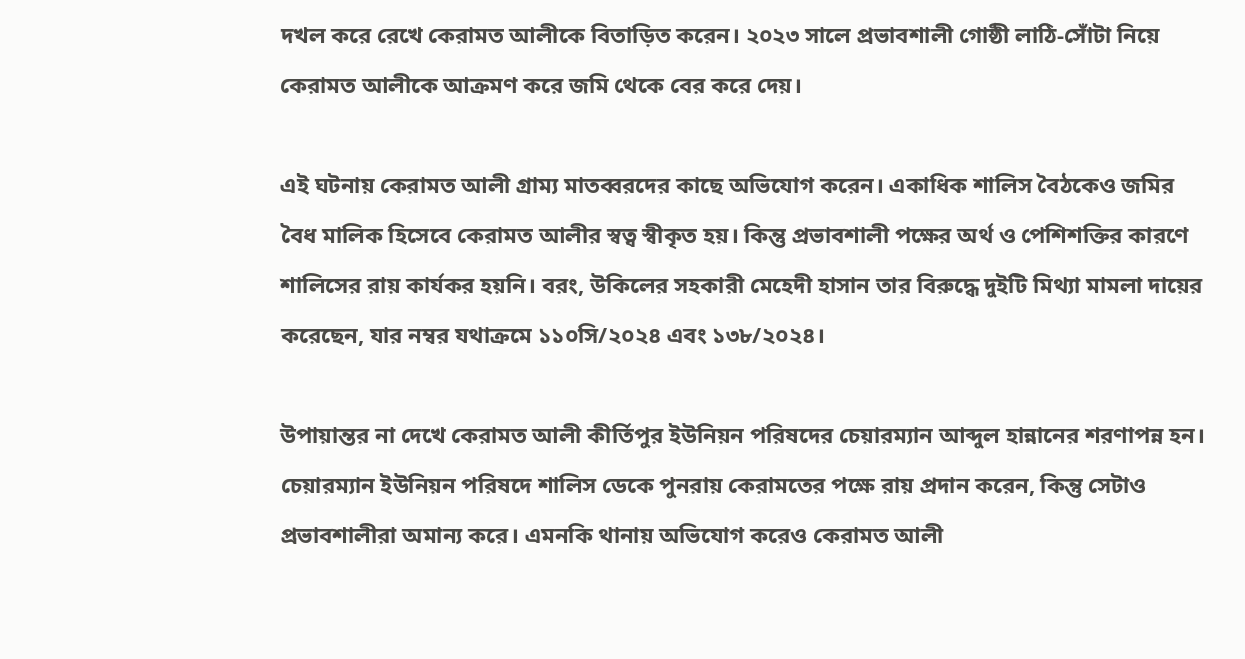দখল করে রেখে কেরামত আলীকে বিতাড়িত করেন। ২০২৩ সালে প্রভাবশালী গোষ্ঠী লাঠি-সোঁটা নিয়ে কেরামত আলীকে আক্রমণ করে জমি থেকে বের করে দেয়।

এই ঘটনায় কেরামত আলী গ্রাম্য মাতব্বরদের কাছে অভিযোগ করেন। একাধিক শালিস বৈঠকেও জমির বৈধ মালিক হিসেবে কেরামত আলীর স্বত্ব স্বীকৃত হয়। কিন্তু প্রভাবশালী পক্ষের অর্থ ও পেশিশক্তির কারণে শালিসের রায় কার্যকর হয়নি। বরং, উকিলের সহকারী মেহেদী হাসান তার বিরুদ্ধে দুইটি মিথ্যা মামলা দায়ের করেছেন, যার নম্বর যথাক্রমে ১১০সি/২০২৪ এবং ১৩৮/২০২৪।

উপায়ান্তর না দেখে কেরামত আলী কীর্তিপুর ইউনিয়ন পরিষদের চেয়ারম্যান আব্দুল হান্নানের শরণাপন্ন হন। চেয়ারম্যান ইউনিয়ন পরিষদে শালিস ডেকে পুনরায় কেরামতের পক্ষে রায় প্রদান করেন, কিন্তু সেটাও প্রভাবশালীরা অমান্য করে। এমনকি থানায় অভিযোগ করেও কেরামত আলী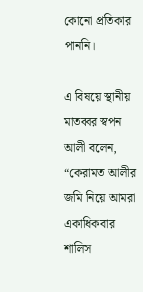কোনো প্রতিকার পাননি।

এ বিষয়ে স্থানীয় মাতব্বর স্বপন আলী বলেন, “কেরামত আলীর জমি নিয়ে আমরা একাধিকবার শালিস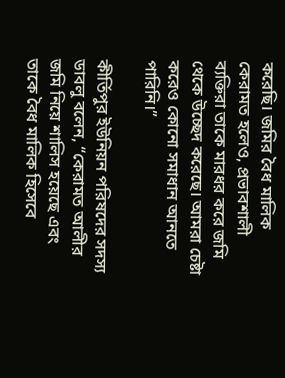করেছি। জমির বৈধ মালিক কেরামত হলেও, প্রভাবশালী ব্যক্তিরা তাকে মারধর করে জমি থেকে উচ্ছেদ করেছে। আমরা চেষ্টা করেও কোনো সমাধান আনতে পারিনি।”

কীর্তিপুর ইউনিয়ন পরিষদের সদস্য ডাবলু বলেন, “কেরামত আলীর জমি নিয়ে শালিস হয়েছে এবং তাকে বৈধ মালিক হিসেবে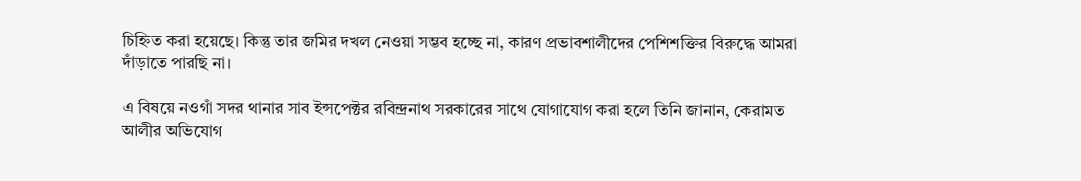চিহ্নিত করা হয়েছে। কিন্তু তার জমির দখল নেওয়া সম্ভব হচ্ছে না, কারণ প্রভাবশালীদের পেশিশক্তির বিরুদ্ধে আমরা দাঁড়াতে পারছি না।

এ বিষয়ে নওগাঁ সদর থানার সাব ইন্সপেক্টর রবিন্দ্রনাথ সরকারের সাথে যোগাযোগ করা হলে তিনি জানান, কেরামত আলীর অভিযোগ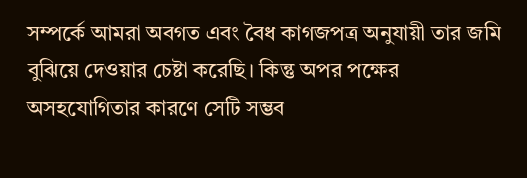সম্পর্কে আমরা অবগত এবং বৈধ কাগজপত্র অনুযায়ী তার জমি বুঝিয়ে দেওয়ার চেষ্টা করেছি। কিন্তু অপর পক্ষের অসহযোগিতার কারণে সেটি সম্ভব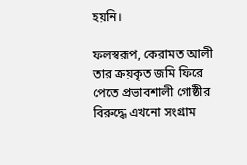হয়নি।

ফলস্বরূপ, কেরামত আলী তার ক্রয়কৃত জমি ফিরে পেতে প্রভাবশালী গোষ্ঠীর বিরুদ্ধে এখনো সংগ্রাম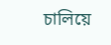চালিয়ে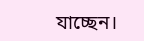যাচ্ছেন।